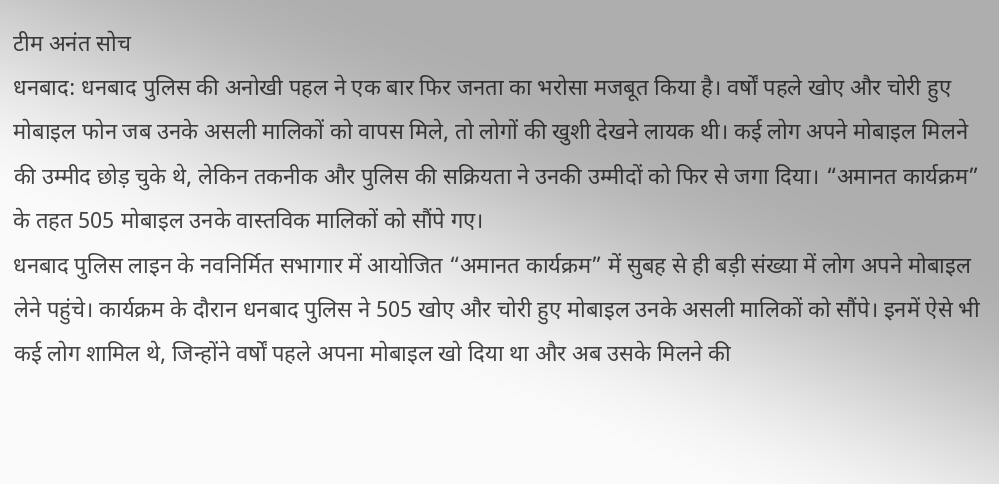टीम अनंत सोच
धनबाद: धनबाद पुलिस की अनोखी पहल ने एक बार फिर जनता का भरोसा मजबूत किया है। वर्षों पहले खोए और चोरी हुए मोबाइल फोन जब उनके असली मालिकों को वापस मिले, तो लोगों की खुशी देखने लायक थी। कई लोग अपने मोबाइल मिलने की उम्मीद छोड़ चुके थे, लेकिन तकनीक और पुलिस की सक्रियता ने उनकी उम्मीदों को फिर से जगा दिया। “अमानत कार्यक्रम” के तहत 505 मोबाइल उनके वास्तविक मालिकों को सौंपे गए।
धनबाद पुलिस लाइन के नवनिर्मित सभागार में आयोजित “अमानत कार्यक्रम” में सुबह से ही बड़ी संख्या में लोग अपने मोबाइल लेने पहुंचे। कार्यक्रम के दौरान धनबाद पुलिस ने 505 खोए और चोरी हुए मोबाइल उनके असली मालिकों को सौंपे। इनमें ऐसे भी कई लोग शामिल थे, जिन्होंने वर्षों पहले अपना मोबाइल खो दिया था और अब उसके मिलने की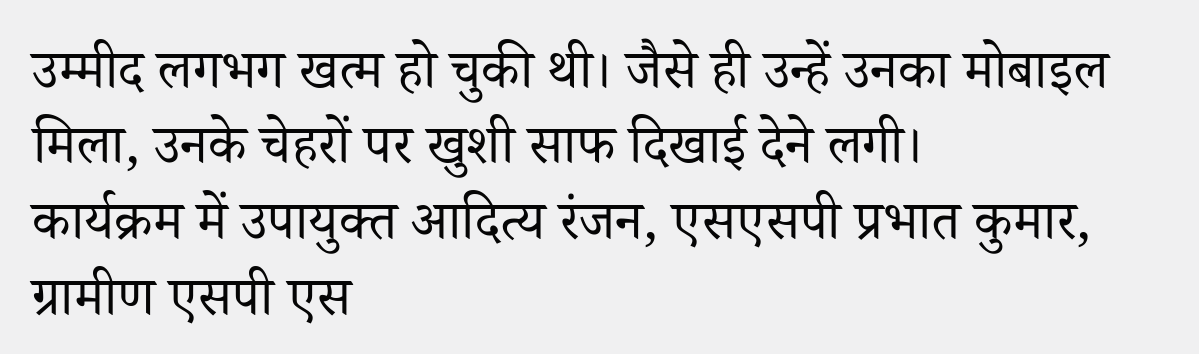उम्मीद लगभग खत्म हो चुकी थी। जैसे ही उन्हें उनका मोबाइल मिला, उनके चेहरों पर खुशी साफ दिखाई देने लगी।
कार्यक्रम में उपायुक्त आदित्य रंजन, एसएसपी प्रभात कुमार, ग्रामीण एसपी एस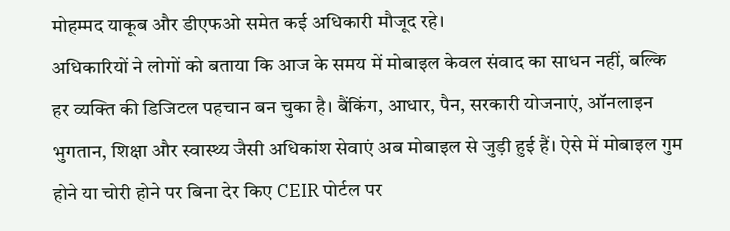मोहम्मद याकूब और डीएफओ समेत कई अधिकारी मौजूद रहे।
अधिकारियों ने लोगों को बताया कि आज के समय में मोबाइल केवल संवाद का साधन नहीं, बल्कि हर व्यक्ति की डिजिटल पहचान बन चुका है। बैंकिंग, आधार, पैन, सरकारी योजनाएं, ऑनलाइन भुगतान, शिक्षा और स्वास्थ्य जैसी अधिकांश सेवाएं अब मोबाइल से जुड़ी हुई हैं। ऐसे में मोबाइल गुम होने या चोरी होने पर बिना देर किए CEIR पोर्टल पर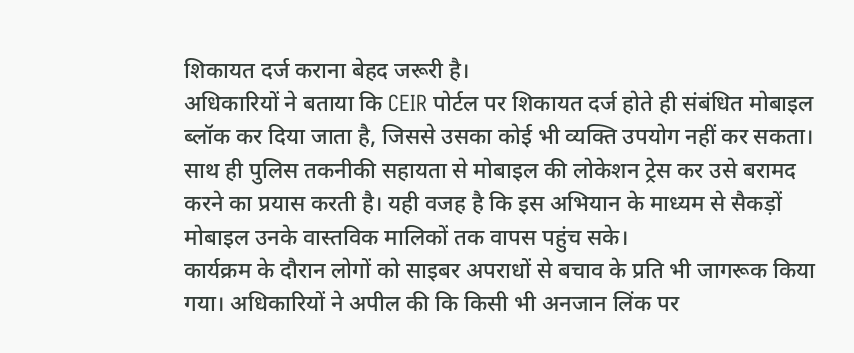शिकायत दर्ज कराना बेहद जरूरी है।
अधिकारियों ने बताया कि CEIR पोर्टल पर शिकायत दर्ज होते ही संबंधित मोबाइल ब्लॉक कर दिया जाता है, जिससे उसका कोई भी व्यक्ति उपयोग नहीं कर सकता। साथ ही पुलिस तकनीकी सहायता से मोबाइल की लोकेशन ट्रेस कर उसे बरामद करने का प्रयास करती है। यही वजह है कि इस अभियान के माध्यम से सैकड़ों मोबाइल उनके वास्तविक मालिकों तक वापस पहुंच सके।
कार्यक्रम के दौरान लोगों को साइबर अपराधों से बचाव के प्रति भी जागरूक किया गया। अधिकारियों ने अपील की कि किसी भी अनजान लिंक पर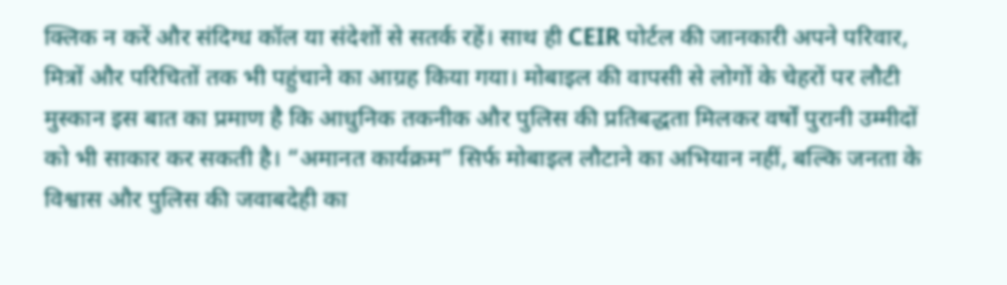क्लिक न करें और संदिग्ध कॉल या संदेशों से सतर्क रहें। साथ ही CEIR पोर्टल की जानकारी अपने परिवार, मित्रों और परिचितों तक भी पहुंचाने का आग्रह किया गया। मोबाइल की वापसी से लोगों के चेहरों पर लौटी मुस्कान इस बात का प्रमाण है कि आधुनिक तकनीक और पुलिस की प्रतिबद्धता मिलकर वर्षों पुरानी उम्मीदों को भी साकार कर सकती है। “अमानत कार्यक्रम” सिर्फ मोबाइल लौटाने का अभियान नहीं, बल्कि जनता के विश्वास और पुलिस की जवाबदेही का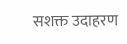सशक्त उदाहरण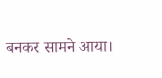बनकर सामने आया।